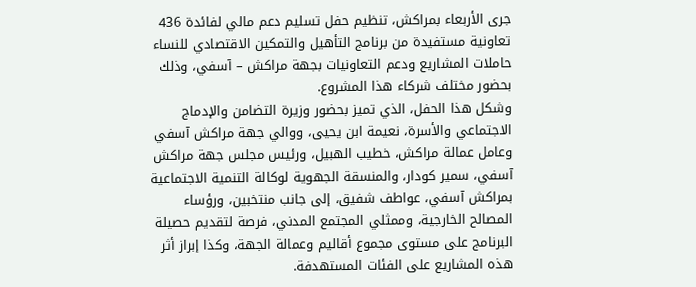جرى الأربعاء بمراكش، تنظيم حفل تسليم دعم مالي لفائدة 436 تعاونية مستفيدة من برنامج التأهيل والتمكين الاقتصادي للنساء حاملات المشاريع ودعم التعاونيات بجهة مراكش – آسفي، وذلك بحضور مختلف شركاء هذا المشروع.
وشكل هذا الحفل، الذي تميز بحضور وزيرة التضامن والإدماج الاجتماعي والأسرة، نعيمة ابن يحيى، ووالي جهة مراكش آسفي وعامل عمالة مراكش، خطيب الهبيل، ورئيس مجلس جهة مراكش آسفي، سمير كودار، والمنسقة الجهوية لوكالة التنمية الاجتماعية بمراكش آسفي، عواطف شفيق، إلى جانب منتخبين، ورؤساء المصالح الخارجية، وممثلي المجتمع المدني، فرصة لتقديم حصيلة البرنامج على مستوى مجموع أقاليم وعمالة الجهة، وكذا إبراز أثر هذه المشاريع على الفئات المستهدفة.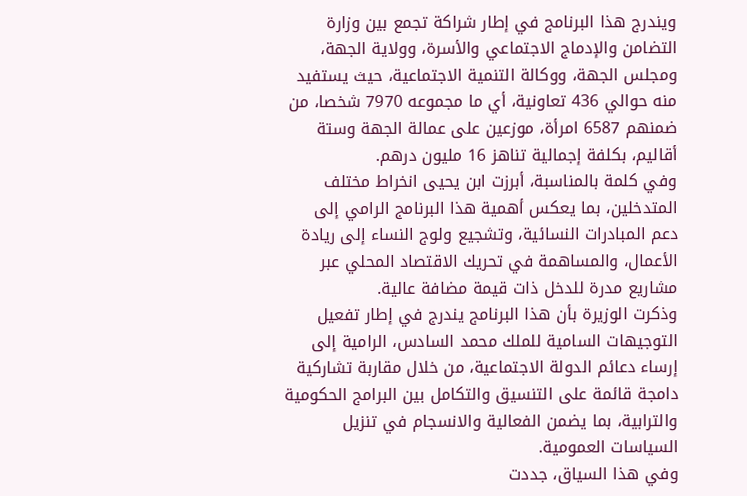ويندرج هذا البرنامج في إطار شراكة تجمع بين وزارة التضامن والإدماج الاجتماعي والأسرة، وولاية الجهة، ومجلس الجهة، ووكالة التنمية الاجتماعية، حيث يستفيد منه حوالي 436 تعاونية، أي ما مجموعه 7970 شخصا، من ضمنهم 6587 امرأة، موزعين على عمالة الجهة وستة أقاليم، بكلفة إجمالية تناهز 16 مليون درهم.
وفي كلمة بالمناسبة، أبرزت ابن يحيى انخراط مختلف المتدخلين، بما يعكس أهمية هذا البرنامج الرامي إلى دعم المبادرات النسائية، وتشجيع ولوج النساء إلى ريادة الأعمال، والمساهمة في تحريك الاقتصاد المحلي عبر مشاريع مدرة للدخل ذات قيمة مضافة عالية.
وذكرت الوزيرة بأن هذا البرنامج يندرج في إطار تفعيل التوجيهات السامية للملك محمد السادس، الرامية إلى إرساء دعائم الدولة الاجتماعية، من خلال مقاربة تشاركية دامجة قائمة على التنسيق والتكامل بين البرامج الحكومية والترابية، بما يضمن الفعالية والانسجام في تنزيل السياسات العمومية.
وفي هذا السياق، جددت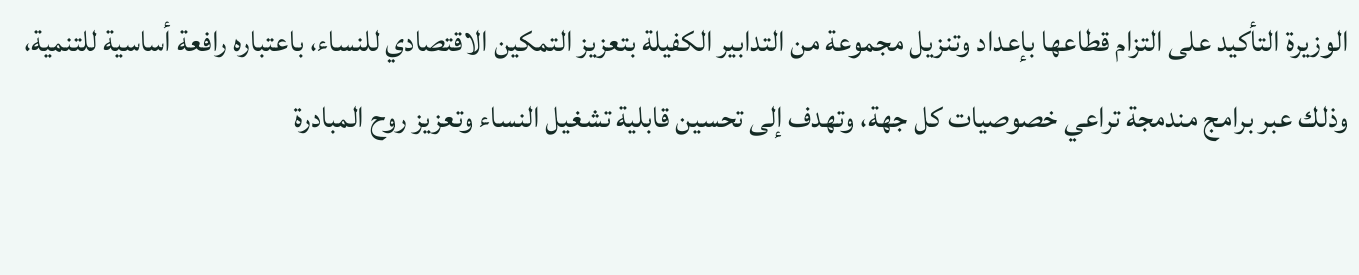الوزيرة التأكيد على التزام قطاعها بإعداد وتنزيل مجموعة من التدابير الكفيلة بتعزيز التمكين الاقتصادي للنساء، باعتباره رافعة أساسية للتنمية، وذلك عبر برامج مندمجة تراعي خصوصيات كل جهة، وتهدف إلى تحسين قابلية تشغيل النساء وتعزيز روح المبادرة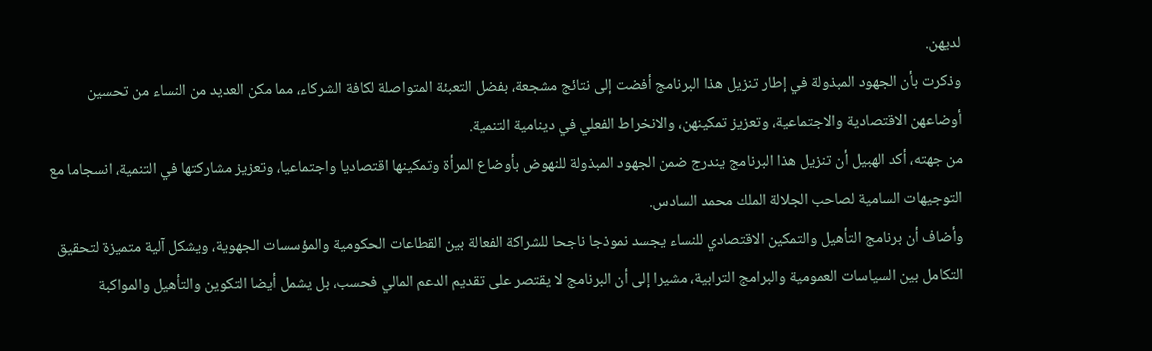لديهن.
وذكرت بأن الجهود المبذولة في إطار تنزيل هذا البرنامج أفضت إلى نتائج مشجعة، بفضل التعبئة المتواصلة لكافة الشركاء، مما مكن العديد من النساء من تحسين أوضاعهن الاقتصادية والاجتماعية، وتعزيز تمكينهن، والانخراط الفعلي في دينامية التنمية.
من جهته، أكد الهبيل أن تنزيل هذا البرنامج يندرج ضمن الجهود المبذولة للنهوض بأوضاع المرأة وتمكينها اقتصاديا واجتماعيا، وتعزيز مشاركتها في التنمية، انسجاما مع التوجيهات السامية لصاحب الجلالة الملك محمد السادس.
وأضاف أن برنامج التأهيل والتمكين الاقتصادي للنساء يجسد نموذجا ناجحا للشراكة الفعالة بين القطاعات الحكومية والمؤسسات الجهوية، ويشكل آلية متميزة لتحقيق التكامل بين السياسات العمومية والبرامج الترابية، مشيرا إلى أن البرنامج لا يقتصر على تقديم الدعم المالي فحسب، بل يشمل أيضا التكوين والتأهيل والمواكبة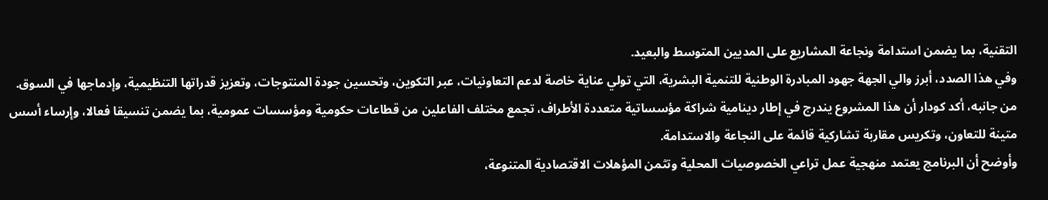التقنية، بما يضمن استدامة ونجاعة المشاريع على المديين المتوسط والبعيد.
وفي هذا الصدد، أبرز والي الجهة جهود المبادرة الوطنية للتنمية البشرية، التي تولي عناية خاصة لدعم التعاونيات، عبر التكوين، وتحسين جودة المنتوجات، وتعزيز قدراتها التنظيمية، وإدماجها في السوق.
من جانبه، أكد كودار أن هذا المشروع يندرج في إطار دينامية شراكة مؤسساتية متعددة الأطراف، تجمع مختلف الفاعلين من قطاعات حكومية ومؤسسات عمومية، بما يضمن تنسيقا فعالا، وإرساء أسس متينة للتعاون، وتكريس مقاربة تشاركية قائمة على النجاعة والاستدامة.
وأوضح أن البرنامج يعتمد منهجية عمل تراعي الخصوصيات المحلية وتثمن المؤهلات الاقتصادية المتنوعة،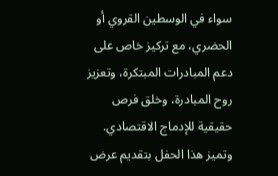سواء في الوسطين القروي أو الحضري، مع تركيز خاص على دعم المبادرات المبتكرة، وتعزيز روح المبادرة، وخلق فرص حقيقية للإدماج الاقتصادي.
وتميز هذا الحفل بتقديم عرض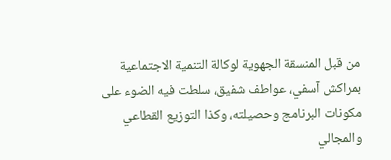من قبل المنسقة الجهوية لوكالة التنمية الاجتماعية بمراكش آسفي، عواطف شفيق، سلطت فيه الضوء على مكونات البرنامج وحصيلته، وكذا التوزيع القطاعي والمجالي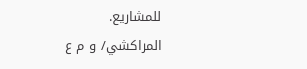للمشاريع.
المراكشي/ و م ع